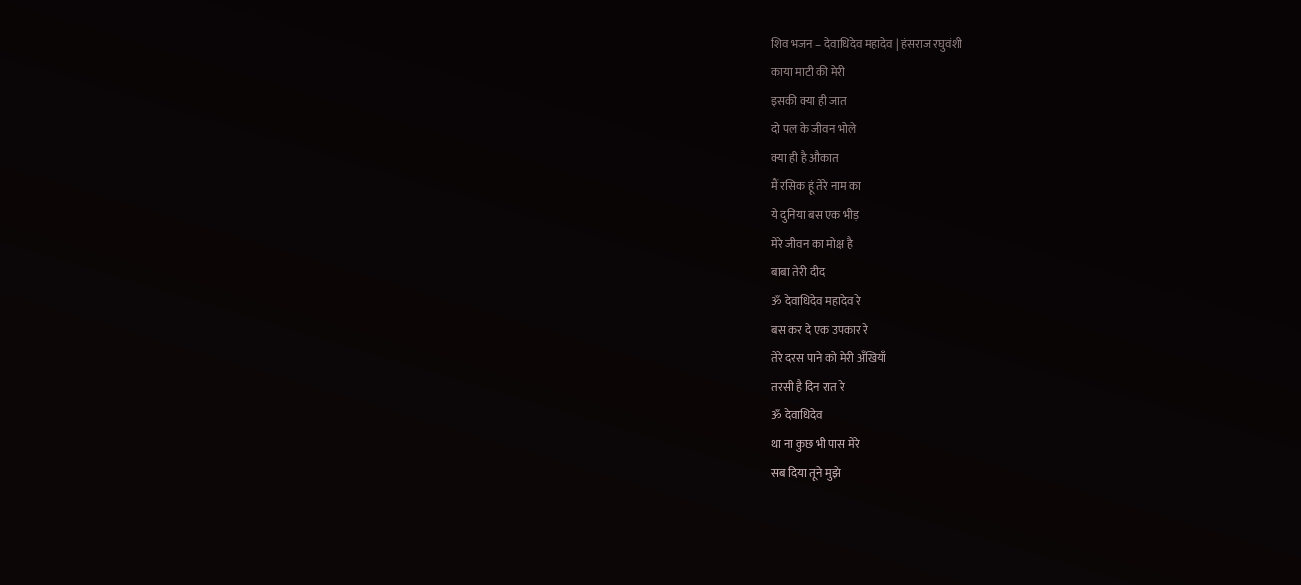शिव भजन – देवाधिदेव महादेव | हंसराज रघुवंशी
काया माटी की मेरी
इसकी क्या ही जात
दो पल के जीवन भोले
क्या ही है औकात
मैं रसिक हूं तेरे नाम का
ये दुनिया बस एक भीड़
मेरे जीवन का मोक्ष है
बाबा तेरी दीद
ॐ देवाधिदेव महादेव रे
बस कर दे एक उपकार रे
तेरे दरस पाने को मेरी अँखियाँ
तरसी है दिन रात रे
ॐ देवाधिदेव
था ना कुछ भी पास मेरे
सब दिया तूने मुझे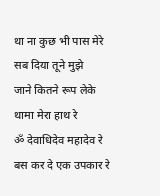था ना कुछ भी पास मेरे
सब दिया तूने मुझे
जाने कितने रूप लेके
थामा मेरा हाथ रे
ॐ देवाधिदेव महादेव रे
बस कर दे एक उपकार रे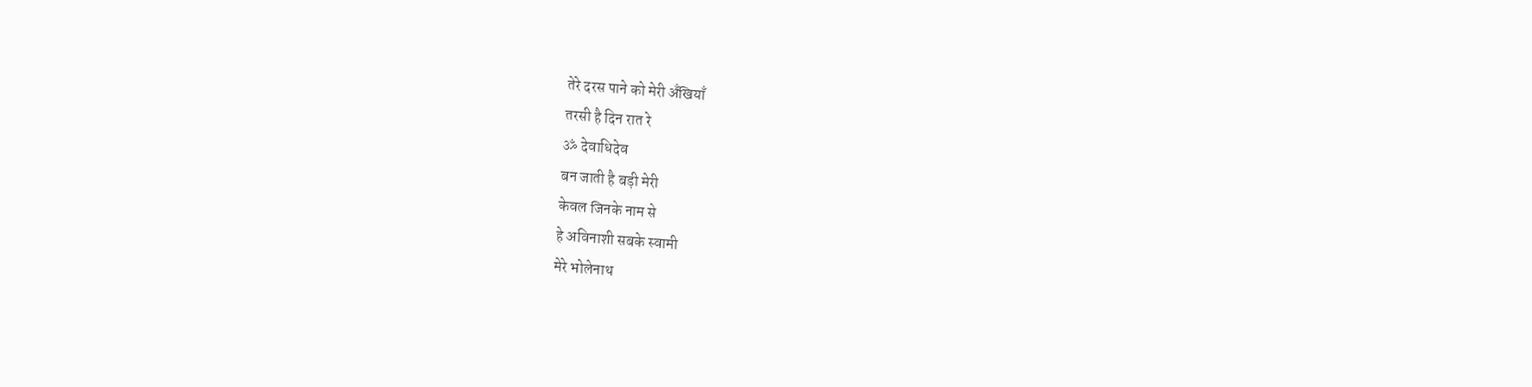तेरे दरस पाने को मेरी अँखियाँ
तरसी है दिन रात रे
ॐ देवाधिदेव
बन जाती है बड़ी मेरी
केवल जिनके नाम से
हे अविनाशी सबके स्वामी
मेरे भोलेनाथ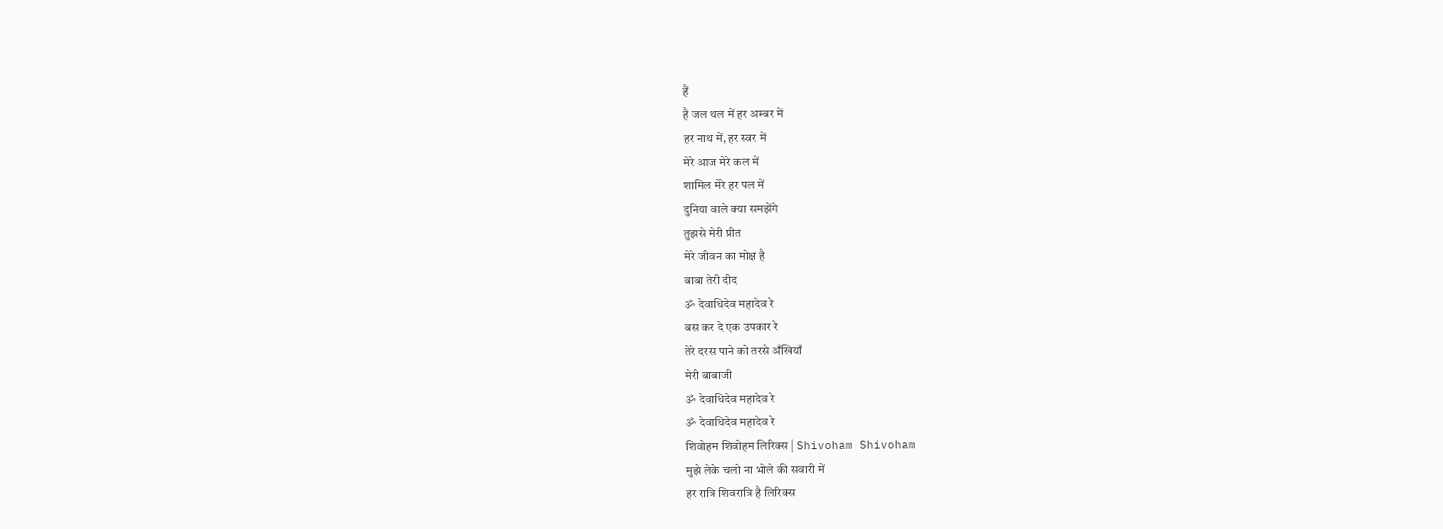हैं
है जल थल में हर अम्बर में
हर नाथ में, हर स्वर में
मेरे आज मेरे कल में
शामिल मेरे हर पल में
दुनिया वाले क्या समझेंगे
तुझसे मेरी प्रीत
मेरे जीवन का मोक्ष है
बाबा तेरी दीद
ॐ देवाधिदेव महादेव रे
बस कर दे एक उपकार रे
तेरे दरस पाने को तरसे अँखियाँ
मेरी बाबाजी
ॐ देवाधिदेव महादेव रे
ॐ देवाधिदेव महादेव रे
शिवोहम शिवोहम लिरिक्स | Shivoham Shivoham
मुझे लेके चलो ना भोले की सवारी में
हर रात्रि शिवरात्रि है लिरिक्स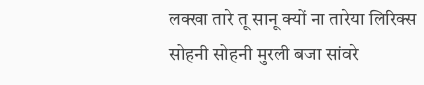लक्खा तारे तू सानू क्यों ना तारेया लिरिक्स
सोहनी सोहनी मुरली बजा सांवरे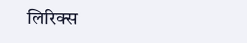लिरिक्स